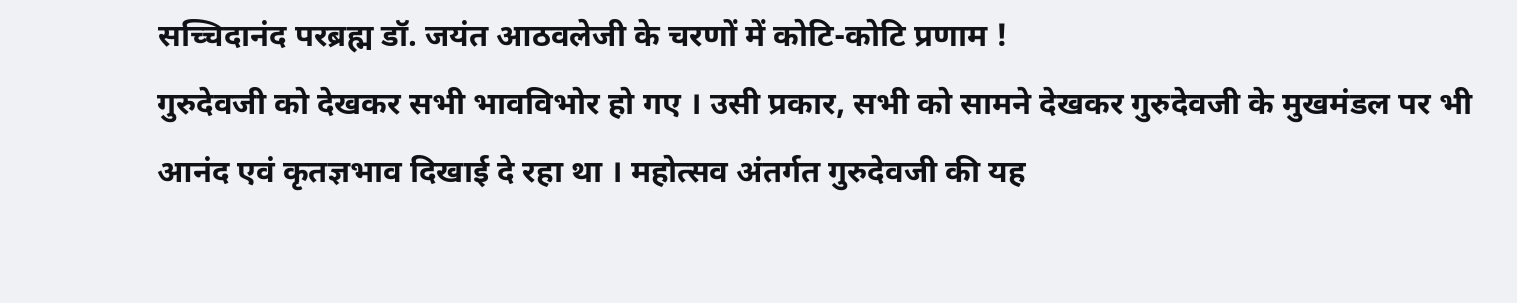सच्चिदानंद परब्रह्म डॉ. जयंत आठवलेजी के चरणों में कोटि-कोटि प्रणाम !
गुरुदेवजी को देखकर सभी भावविभोर हो गए । उसी प्रकार, सभी को सामने देखकर गुरुदेवजी के मुखमंडल पर भी आनंद एवं कृतज्ञभाव दिखाई दे रहा था । महोत्सव अंतर्गत गुरुदेवजी की यह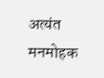अत्यंत मनमोहक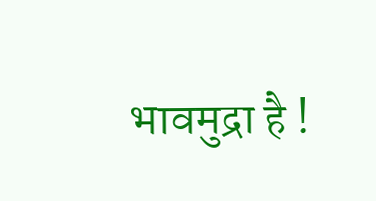भावमुद्रा है !